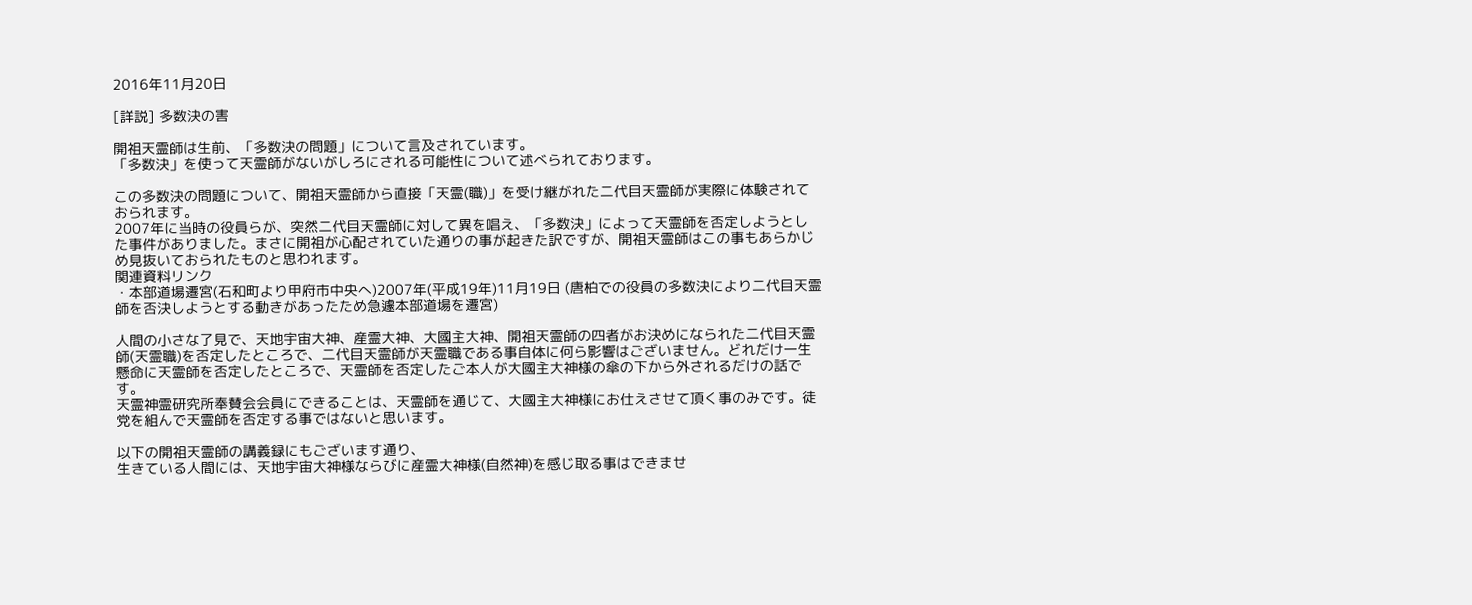2016年11月20日

[詳説] 多数決の害

開祖天霊師は生前、「多数決の問題」について言及されています。
「多数決」を使って天霊師がないがしろにされる可能性について述べられております。

この多数決の問題について、開祖天霊師から直接「天霊(職)」を受け継がれた二代目天霊師が実際に体験されておられます。
2007年に当時の役員らが、突然二代目天霊師に対して異を唱え、「多数決」によって天霊師を否定しようとした事件がありました。まさに開祖が心配されていた通りの事が起きた訳ですが、開祖天霊師はこの事もあらかじめ見抜いておられたものと思われます。
関連資料リンク
・本部道場遷宮(石和町より甲府市中央へ)2007年(平成19年)11月19日 (唐柏での役員の多数決により二代目天霊師を否決しようとする動きがあったため急遽本部道場を遷宮)

人間の小さな了見で、天地宇宙大神、産霊大神、大國主大神、開祖天霊師の四者がお決めになられた二代目天霊師(天霊職)を否定したところで、二代目天霊師が天霊職である事自体に何ら影響はございません。どれだけ一生懸命に天霊師を否定したところで、天霊師を否定したご本人が大國主大神様の傘の下から外されるだけの話です。
天霊神霊研究所奉賛会会員にできることは、天霊師を通じて、大國主大神様にお仕えさせて頂く事のみです。徒党を組んで天霊師を否定する事ではないと思います。

以下の開祖天霊師の講義録にもございます通り、
生きている人間には、天地宇宙大神様ならびに産霊大神様(自然神)を感じ取る事はできませ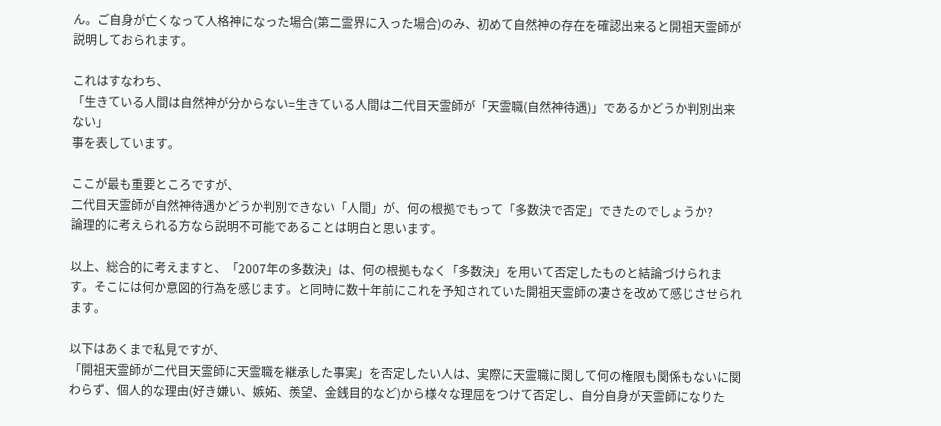ん。ご自身が亡くなって人格神になった場合(第二霊界に入った場合)のみ、初めて自然神の存在を確認出来ると開祖天霊師が説明しておられます。

これはすなわち、
「生きている人間は自然神が分からない=生きている人間は二代目天霊師が「天霊職(自然神待遇)」であるかどうか判別出来ない」
事を表しています。

ここが最も重要ところですが、
二代目天霊師が自然神待遇かどうか判別できない「人間」が、何の根拠でもって「多数決で否定」できたのでしょうか?
論理的に考えられる方なら説明不可能であることは明白と思います。

以上、総合的に考えますと、「2007年の多数決」は、何の根拠もなく「多数決」を用いて否定したものと結論づけられます。そこには何か意図的行為を感じます。と同時に数十年前にこれを予知されていた開祖天霊師の凄さを改めて感じさせられます。

以下はあくまで私見ですが、
「開祖天霊師が二代目天霊師に天霊職を継承した事実」を否定したい人は、実際に天霊職に関して何の権限も関係もないに関わらず、個人的な理由(好き嫌い、嫉妬、羨望、金銭目的など)から様々な理屈をつけて否定し、自分自身が天霊師になりた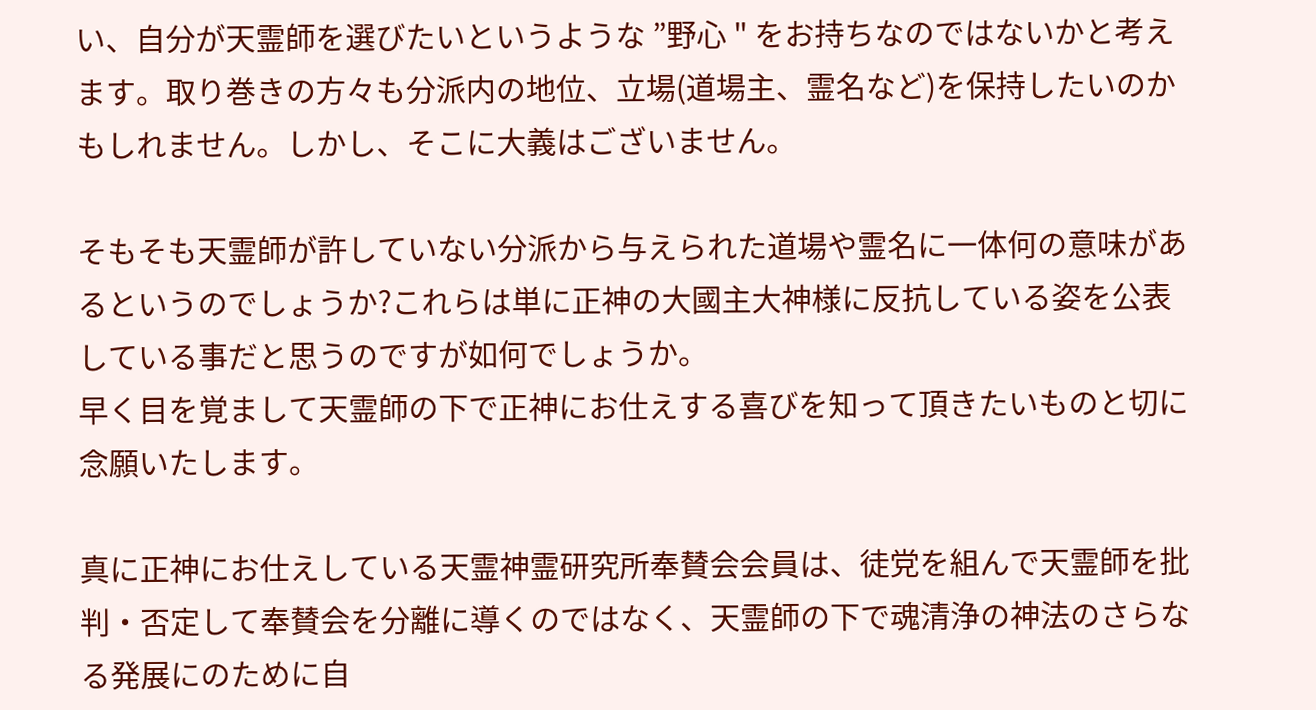い、自分が天霊師を選びたいというような ”野心 " をお持ちなのではないかと考えます。取り巻きの方々も分派内の地位、立場(道場主、霊名など)を保持したいのかもしれません。しかし、そこに大義はございません。

そもそも天霊師が許していない分派から与えられた道場や霊名に一体何の意味があるというのでしょうか?これらは単に正神の大國主大神様に反抗している姿を公表している事だと思うのですが如何でしょうか。
早く目を覚まして天霊師の下で正神にお仕えする喜びを知って頂きたいものと切に念願いたします。

真に正神にお仕えしている天霊神霊研究所奉賛会会員は、徒党を組んで天霊師を批判・否定して奉賛会を分離に導くのではなく、天霊師の下で魂清浄の神法のさらなる発展にのために自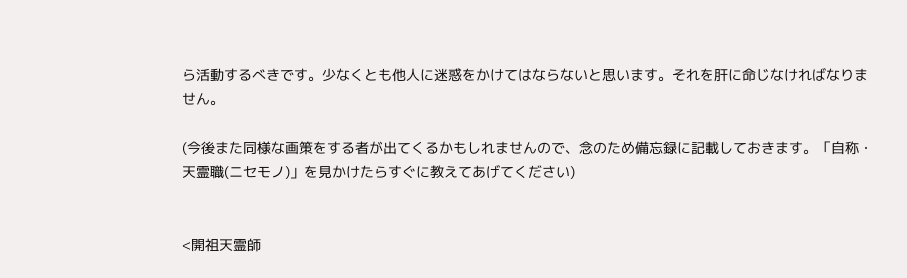ら活動するべきです。少なくとも他人に迷惑をかけてはならないと思います。それを肝に命じなければなりません。

(今後また同様な画策をする者が出てくるかもしれませんので、念のため備忘録に記載しておきます。「自称・天霊職(ニセモノ)」を見かけたらすぐに教えてあげてください)


<開祖天霊師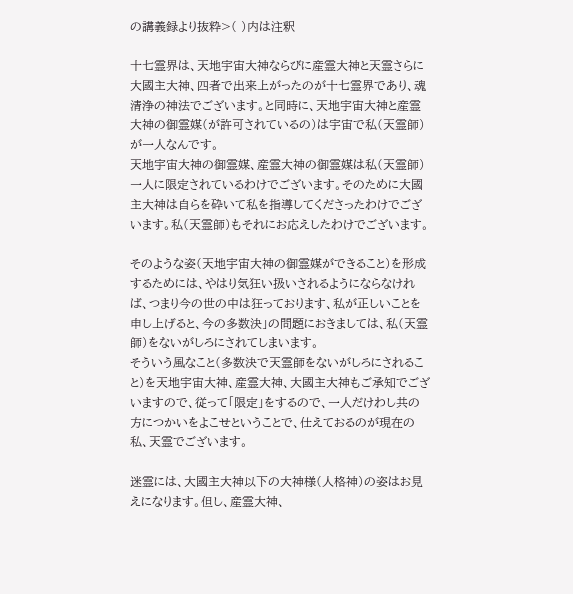の講義録より抜粋>( )内は注釈

十七霊界は、天地宇宙大神ならびに産霊大神と天霊さらに大國主大神、四者で出来上がったのが十七霊界であり、魂清浄の神法でございます。と同時に、天地宇宙大神と産霊大神の御霊媒(が許可されているの)は宇宙で私(天霊師)が一人なんです。
天地宇宙大神の御霊媒、産霊大神の御霊媒は私(天霊師)一人に限定されているわけでございます。そのために大國主大神は自らを砕いて私を指導してくださったわけでございます。私(天霊師)もそれにお応えしたわけでございます。

そのような姿(天地宇宙大神の御霊媒ができること)を形成するためには、やはり気狂い扱いされるようにならなければ、つまり今の世の中は狂っております、私が正しいことを申し上げると、今の多数決」の問題におきましては、私(天霊師)をないがしろにされてしまいます。
そういう風なこと(多数決で天霊師をないがしろにされること)を天地宇宙大神、産霊大神、大國主大神もご承知でございますので、従って「限定」をするので、一人だけわし共の方につかいをよこせということで、仕えておるのが現在の私、天霊でございます。

迷霊には、大國主大神以下の大神様(人格神)の姿はお見えになります。但し、産霊大神、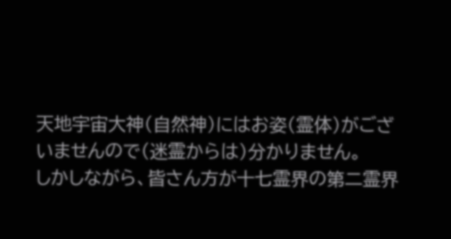天地宇宙大神(自然神)にはお姿(霊体)がございませんので(迷霊からは)分かりません。
しかしながら、皆さん方が十七霊界の第二霊界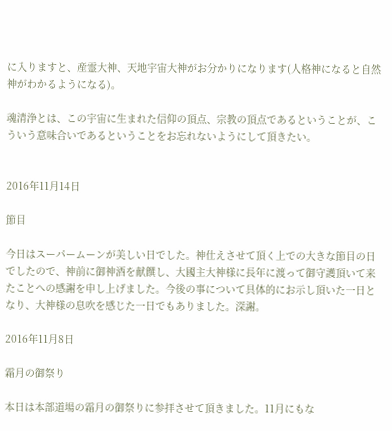に入りますと、産霊大神、天地宇宙大神がお分かりになります(人格神になると自然神がわかるようになる)。

魂清浄とは、この宇宙に生まれた信仰の頂点、宗教の頂点であるということが、こういう意味合いであるということをお忘れないようにして頂きたい。


2016年11月14日

節目

今日はスーパームーンが美しい日でした。神仕えさせて頂く上での大きな節目の日でしたので、神前に御神酒を献饌し、大國主大神様に長年に渡って御守護頂いて来たことへの感謝を申し上げました。今後の事について具体的にお示し頂いた一日となり、大神様の息吹を感じた一日でもありました。深謝。

2016年11月8日

霜月の御祭り

本日は本部道場の霜月の御祭りに参拝させて頂きました。11月にもな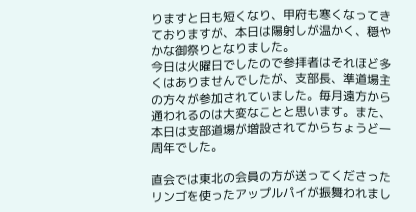りますと日も短くなり、甲府も寒くなってきておりますが、本日は陽射しが温かく、穏やかな御祭りとなりました。
今日は火曜日でしたので参拝者はそれほど多くはありませんでしたが、支部長、準道場主の方々が参加されていました。毎月遠方から通われるのは大変なことと思います。また、本日は支部道場が増設されてからちょうど一周年でした。

直会では東北の会員の方が送ってくださったリンゴを使ったアップルパイが振舞われまし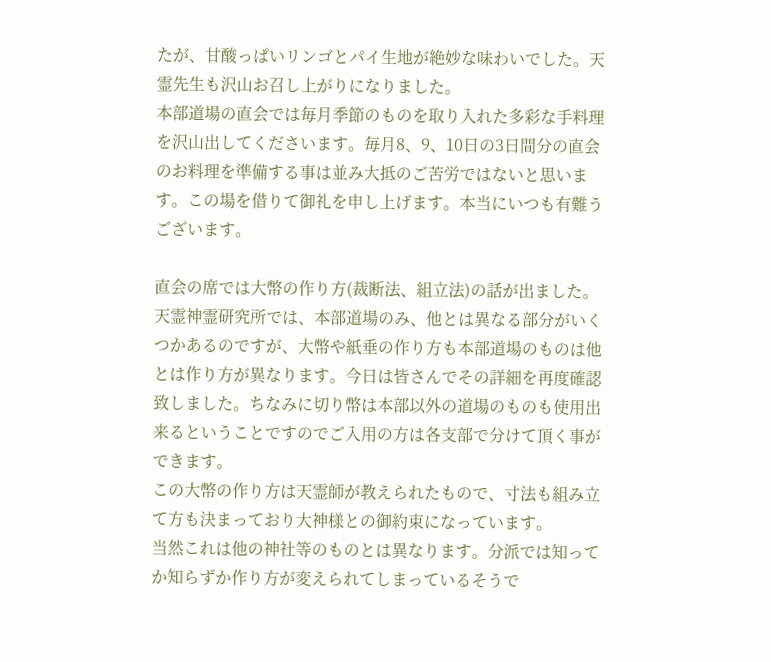たが、甘酸っぱいリンゴとパイ生地が絶妙な味わいでした。天霊先生も沢山お召し上がりになりました。
本部道場の直会では毎月季節のものを取り入れた多彩な手料理を沢山出してくださいます。毎月8、9、10日の3日間分の直会のお料理を準備する事は並み大抵のご苦労ではないと思います。この場を借りて御礼を申し上げます。本当にいつも有難うございます。

直会の席では大幣の作り方(裁断法、組立法)の話が出ました。天霊神霊研究所では、本部道場のみ、他とは異なる部分がいくつかあるのですが、大幣や紙垂の作り方も本部道場のものは他とは作り方が異なります。今日は皆さんでその詳細を再度確認致しました。ちなみに切り幣は本部以外の道場のものも使用出来るということですのでご入用の方は各支部で分けて頂く事ができます。
この大幣の作り方は天霊師が教えられたもので、寸法も組み立て方も決まっており大神様との御約束になっています。
当然これは他の神社等のものとは異なります。分派では知ってか知らずか作り方が変えられてしまっているそうで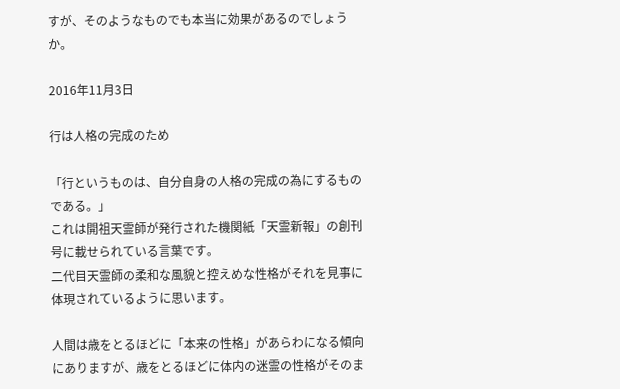すが、そのようなものでも本当に効果があるのでしょうか。

2016年11月3日

行は人格の完成のため

「行というものは、自分自身の人格の完成の為にするものである。」
これは開祖天霊師が発行された機関紙「天霊新報」の創刊号に載せられている言葉です。
二代目天霊師の柔和な風貌と控えめな性格がそれを見事に体現されているように思います。

人間は歳をとるほどに「本来の性格」があらわになる傾向にありますが、歳をとるほどに体内の迷霊の性格がそのま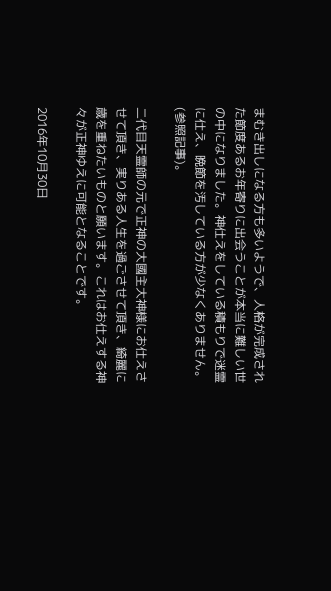まむき出しになる方も多いようで、人格が完成された節度あるお年寄りに出会うことが本当に難しい世の中になりました。神仕えをしている積もりで迷霊に仕え、晩節を汚している方が少なくありません。(参照記事)。

二代目天霊師の元で正神の大國主大神様にお仕えさせて頂き、実りある人生を過ごさせて頂き、綺麗に歳を重ねたいものと願います。これはお仕えする神々が正神ゆえに可能となることです。

2016年10月30日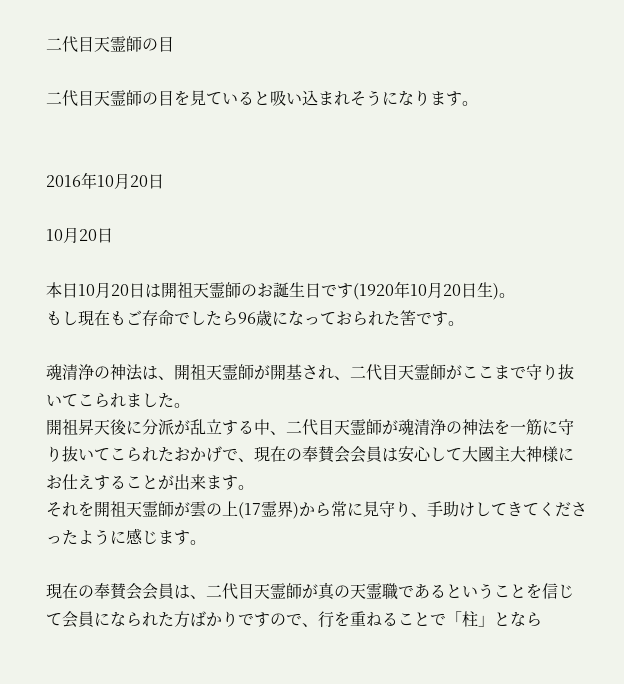二代目天霊師の目

二代目天霊師の目を見ていると吸い込まれそうになります。


2016年10月20日

10月20日

本日10月20日は開祖天霊師のお誕生日です(1920年10月20日生)。
もし現在もご存命でしたら96歳になっておられた筈です。

魂清浄の神法は、開祖天霊師が開基され、二代目天霊師がここまで守り抜いてこられました。
開祖昇天後に分派が乱立する中、二代目天霊師が魂清浄の神法を一筋に守り抜いてこられたおかげで、現在の奉賛会会員は安心して大國主大神様にお仕えすることが出来ます。
それを開祖天霊師が雲の上(17霊界)から常に見守り、手助けしてきてくださったように感じます。

現在の奉賛会会員は、二代目天霊師が真の天霊職であるということを信じて会員になられた方ばかりですので、行を重ねることで「柱」となら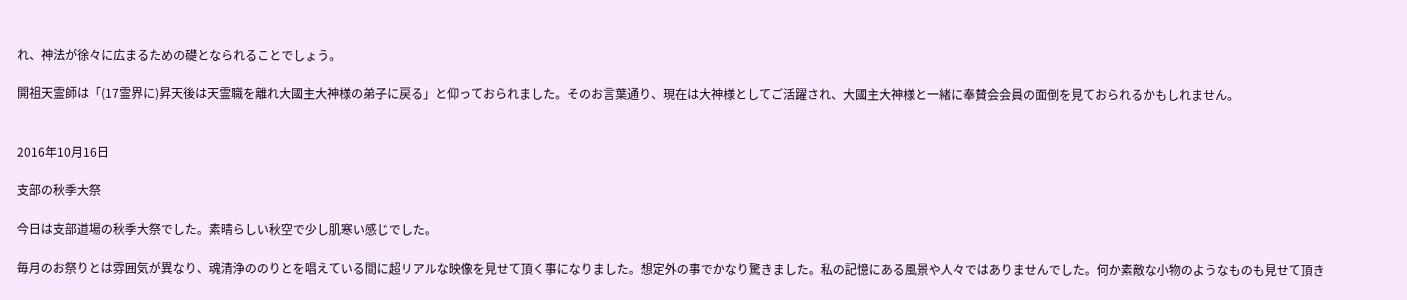れ、神法が徐々に広まるための礎となられることでしょう。

開祖天霊師は「(17霊界に)昇天後は天霊職を離れ大國主大神様の弟子に戻る」と仰っておられました。そのお言葉通り、現在は大神様としてご活躍され、大國主大神様と一緒に奉賛会会員の面倒を見ておられるかもしれません。


2016年10月16日

支部の秋季大祭

今日は支部道場の秋季大祭でした。素晴らしい秋空で少し肌寒い感じでした。

毎月のお祭りとは雰囲気が異なり、魂清浄ののりとを唱えている間に超リアルな映像を見せて頂く事になりました。想定外の事でかなり驚きました。私の記憶にある風景や人々ではありませんでした。何か素敵な小物のようなものも見せて頂き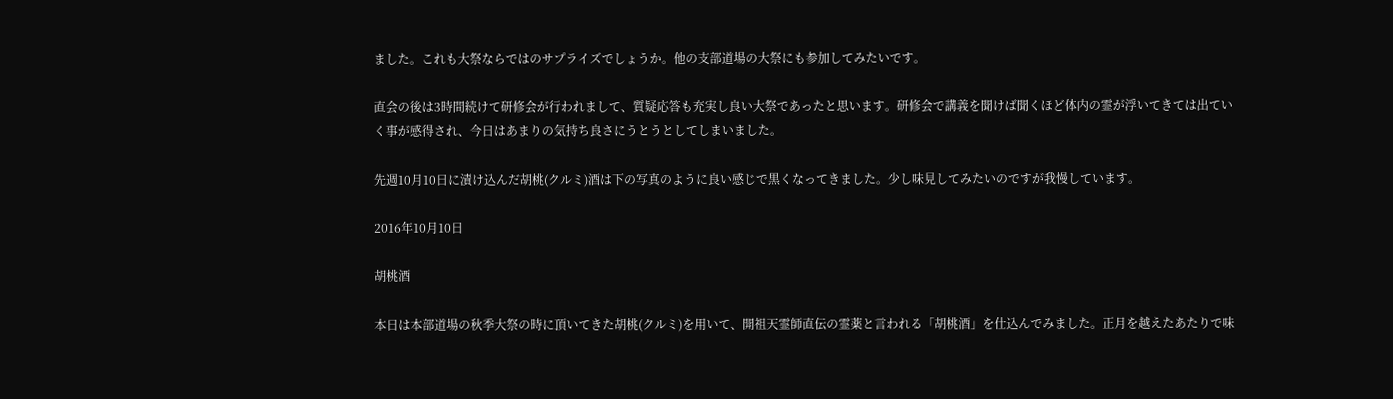ました。これも大祭ならではのサプライズでしょうか。他の支部道場の大祭にも参加してみたいです。

直会の後は3時間続けて研修会が行われまして、質疑応答も充実し良い大祭であったと思います。研修会で講義を聞けば聞くほど体内の霊が浮いてきては出ていく事が感得され、今日はあまりの気持ち良さにうとうとしてしまいました。

先週10月10日に漬け込んだ胡桃(クルミ)酒は下の写真のように良い感じで黒くなってきました。少し味見してみたいのですが我慢しています。

2016年10月10日

胡桃酒

本日は本部道場の秋季大祭の時に頂いてきた胡桃(クルミ)を用いて、開祖天霊師直伝の霊薬と言われる「胡桃酒」を仕込んでみました。正月を越えたあたりで味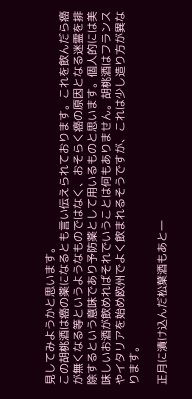見してみようかと思います。
この胡桃酒は癌の薬になるとも言い伝えられております。これを飲んだら癌が無くなる等というようなものではなく、おそらく癌の原因となる迷霊を排除するという意味であり予防薬として用いるものと思います。個人的には美味しいお酒が飲めればそれでいうことは何もありません。胡桃酒はフランスやイタリアを始め欧州でよく飲まれるそうですが、これは少し造り方が異なります。

正月に漬け込んだ松葉酒もあと一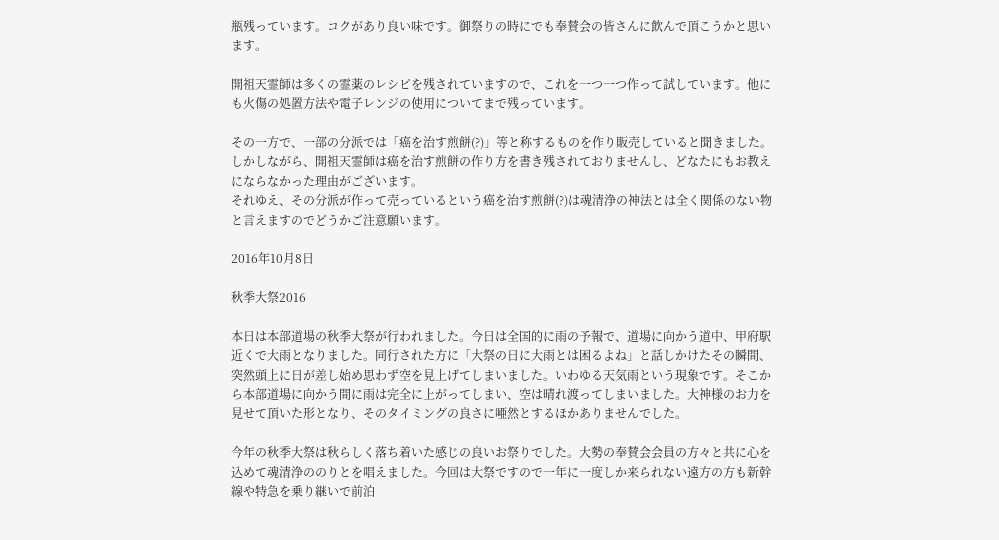瓶残っています。コクがあり良い味です。御祭りの時にでも奉賛会の皆さんに飲んで頂こうかと思います。

開祖天霊師は多くの霊薬のレシピを残されていますので、これを一つ一つ作って試しています。他にも火傷の処置方法や電子レンジの使用についてまで残っています。

その一方で、一部の分派では「癌を治す煎餅(?)」等と称するものを作り販売していると聞きました。
しかしながら、開祖天霊師は癌を治す煎餅の作り方を書き残されておりませんし、どなたにもお教えにならなかった理由がございます。
それゆえ、その分派が作って売っているという癌を治す煎餅(?)は魂清浄の神法とは全く関係のない物と言えますのでどうかご注意願います。

2016年10月8日

秋季大祭2016

本日は本部道場の秋季大祭が行われました。今日は全国的に雨の予報で、道場に向かう道中、甲府駅近くで大雨となりました。同行された方に「大祭の日に大雨とは困るよね」と話しかけたその瞬間、突然頭上に日が差し始め思わず空を見上げてしまいました。いわゆる天気雨という現象です。そこから本部道場に向かう間に雨は完全に上がってしまい、空は晴れ渡ってしまいました。大神様のお力を見せて頂いた形となり、そのタイミングの良さに唖然とするほかありませんでした。

今年の秋季大祭は秋らしく落ち着いた感じの良いお祭りでした。大勢の奉賛会会員の方々と共に心を込めて魂清浄ののりとを唱えました。今回は大祭ですので一年に一度しか来られない遠方の方も新幹線や特急を乗り継いで前泊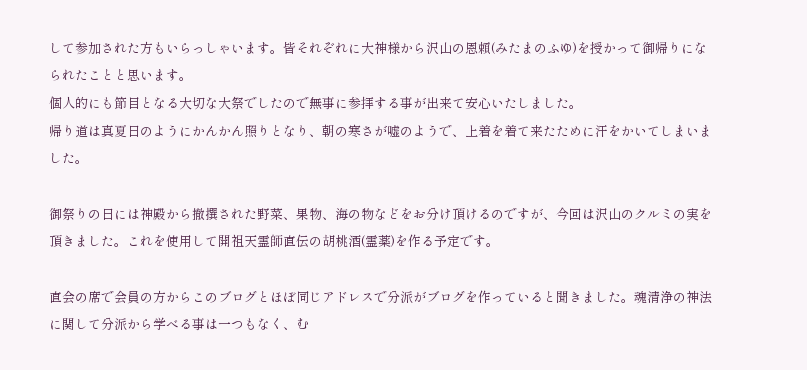して参加された方もいらっしゃいます。皆それぞれに大神様から沢山の恩頼(みたまのふゆ)を授かって御帰りになられたことと思います。
個人的にも節目となる大切な大祭でしたので無事に参拝する事が出来て安心いたしました。
帰り道は真夏日のようにかんかん照りとなり、朝の寒さが嘘のようで、上着を着て来たために汗をかいてしまいました。

御祭りの日には神殿から撤撰された野菜、果物、海の物などをお分け頂けるのですが、今回は沢山のクルミの実を頂きました。これを使用して開祖天霊師直伝の胡桃酒(霊薬)を作る予定です。

直会の席で会員の方からこのブログとほぼ同じアドレスで分派がブログを作っていると聞きました。魂清浄の神法に関して分派から学べる事は一つもなく、む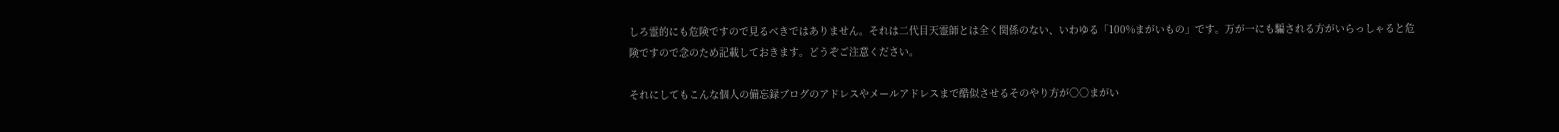しろ霊的にも危険ですので見るべきではありません。それは二代目天霊師とは全く関係のない、いわゆる「100%まがいもの」です。万が一にも騙される方がいらっしゃると危険ですので念のため記載しておきます。どうぞご注意ください。

それにしてもこんな個人の備忘録ブログのアドレスやメールアドレスまで酷似させるそのやり方が○○まがい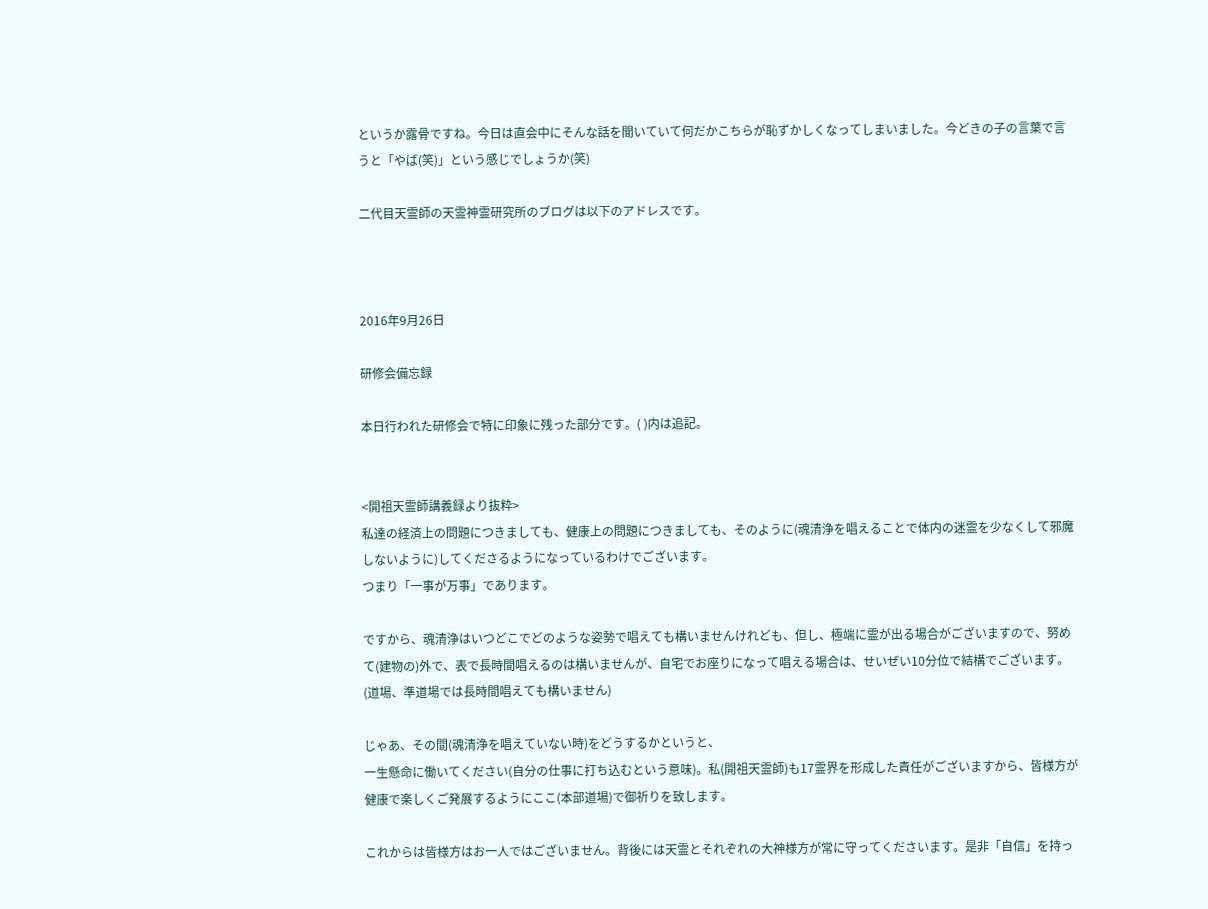というか露骨ですね。今日は直会中にそんな話を聞いていて何だかこちらが恥ずかしくなってしまいました。今どきの子の言葉で言うと「やば(笑)」という感じでしょうか(笑)

二代目天霊師の天霊神霊研究所のブログは以下のアドレスです。



2016年9月26日

研修会備忘録

本日行われた研修会で特に印象に残った部分です。( )内は追記。


<開祖天霊師講義録より抜粋>
私達の経済上の問題につきましても、健康上の問題につきましても、そのように(魂清浄を唱えることで体内の迷霊を少なくして邪魔しないように)してくださるようになっているわけでございます。
つまり「一事が万事」であります。

ですから、魂清浄はいつどこでどのような姿勢で唱えても構いませんけれども、但し、極端に霊が出る場合がございますので、努めて(建物の)外で、表で長時間唱えるのは構いませんが、自宅でお座りになって唱える場合は、せいぜい10分位で結構でございます。(道場、準道場では長時間唱えても構いません)

じゃあ、その間(魂清浄を唱えていない時)をどうするかというと、
一生懸命に働いてください(自分の仕事に打ち込むという意味)。私(開祖天霊師)も17霊界を形成した責任がございますから、皆様方が健康で楽しくご発展するようにここ(本部道場)で御祈りを致します。

これからは皆様方はお一人ではございません。背後には天霊とそれぞれの大神様方が常に守ってくださいます。是非「自信」を持っ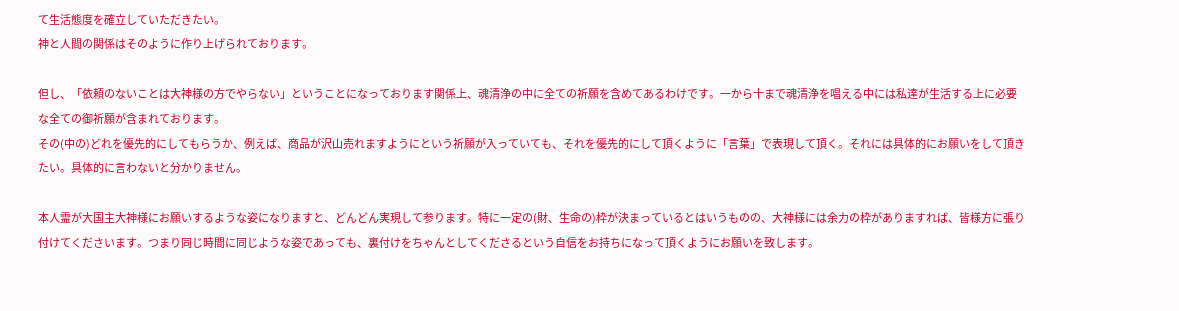て生活態度を確立していただきたい。
神と人間の関係はそのように作り上げられております。

但し、「依頼のないことは大神様の方でやらない」ということになっております関係上、魂清浄の中に全ての祈願を含めてあるわけです。一から十まで魂清浄を唱える中には私達が生活する上に必要な全ての御祈願が含まれております。
その(中の)どれを優先的にしてもらうか、例えば、商品が沢山売れますようにという祈願が入っていても、それを優先的にして頂くように「言葉」で表現して頂く。それには具体的にお願いをして頂きたい。具体的に言わないと分かりません。

本人霊が大国主大神様にお願いするような姿になりますと、どんどん実現して参ります。特に一定の(財、生命の)枠が決まっているとはいうものの、大神様には余力の枠がありますれば、皆様方に張り付けてくださいます。つまり同じ時間に同じような姿であっても、裏付けをちゃんとしてくださるという自信をお持ちになって頂くようにお願いを致します。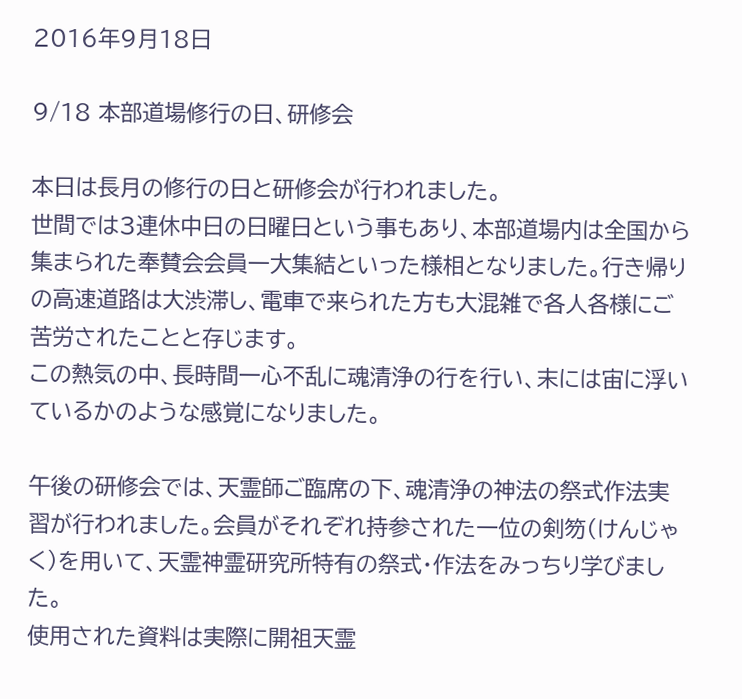2016年9月18日

9/18 本部道場修行の日、研修会

本日は長月の修行の日と研修会が行われました。
世間では3連休中日の日曜日という事もあり、本部道場内は全国から集まられた奉賛会会員一大集結といった様相となりました。行き帰りの高速道路は大渋滞し、電車で来られた方も大混雑で各人各様にご苦労されたことと存じます。
この熱気の中、長時間一心不乱に魂清浄の行を行い、末には宙に浮いているかのような感覚になりました。

午後の研修会では、天霊師ご臨席の下、魂清浄の神法の祭式作法実習が行われました。会員がそれぞれ持参された一位の剣笏(けんじゃく)を用いて、天霊神霊研究所特有の祭式・作法をみっちり学びました。
使用された資料は実際に開祖天霊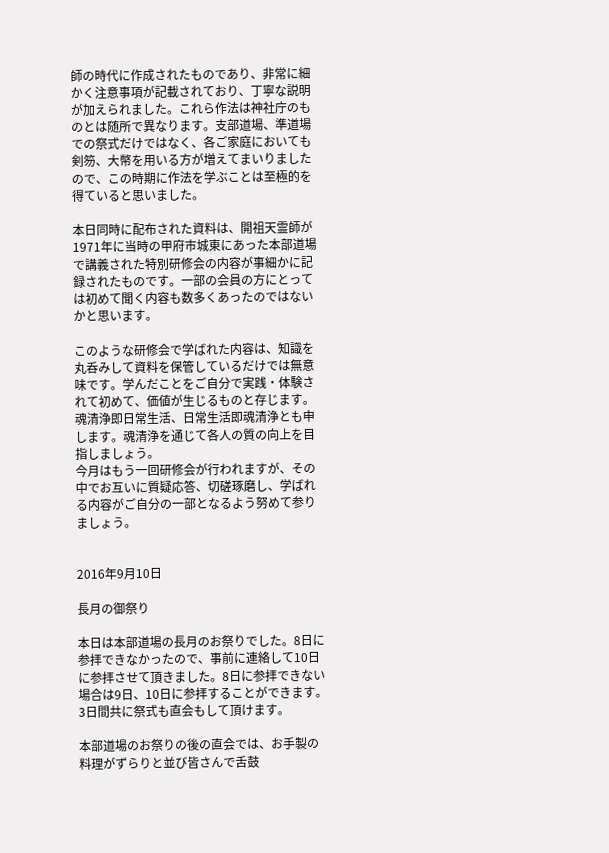師の時代に作成されたものであり、非常に細かく注意事項が記載されており、丁寧な説明が加えられました。これら作法は神社庁のものとは随所で異なります。支部道場、準道場での祭式だけではなく、各ご家庭においても剣笏、大幣を用いる方が増えてまいりましたので、この時期に作法を学ぶことは至極的を得ていると思いました。

本日同時に配布された資料は、開祖天霊師が1971年に当時の甲府市城東にあった本部道場で講義された特別研修会の内容が事細かに記録されたものです。一部の会員の方にとっては初めて聞く内容も数多くあったのではないかと思います。

このような研修会で学ばれた内容は、知識を丸呑みして資料を保管しているだけでは無意味です。学んだことをご自分で実践・体験されて初めて、価値が生じるものと存じます。魂清浄即日常生活、日常生活即魂清浄とも申します。魂清浄を通じて各人の質の向上を目指しましょう。
今月はもう一回研修会が行われますが、その中でお互いに質疑応答、切磋琢磨し、学ばれる内容がご自分の一部となるよう努めて参りましょう。


2016年9月10日

長月の御祭り

本日は本部道場の長月のお祭りでした。8日に参拝できなかったので、事前に連絡して10日に参拝させて頂きました。8日に参拝できない場合は9日、10日に参拝することができます。3日間共に祭式も直会もして頂けます。

本部道場のお祭りの後の直会では、お手製の料理がずらりと並び皆さんで舌鼓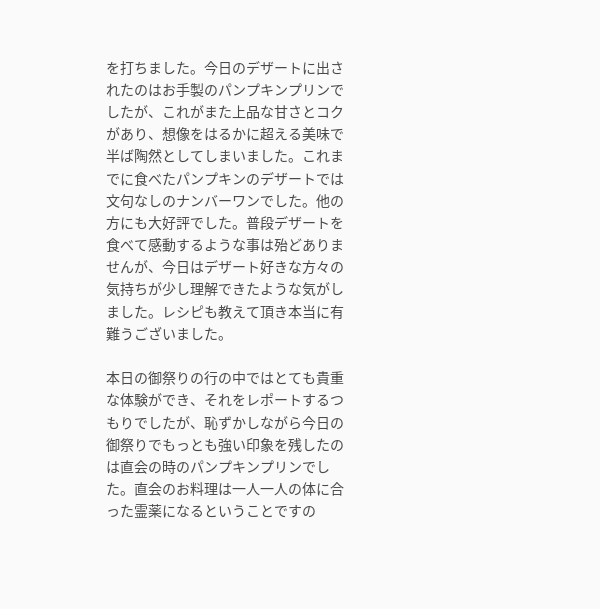を打ちました。今日のデザートに出されたのはお手製のパンプキンプリンでしたが、これがまた上品な甘さとコクがあり、想像をはるかに超える美味で半ば陶然としてしまいました。これまでに食べたパンプキンのデザートでは文句なしのナンバーワンでした。他の方にも大好評でした。普段デザートを食べて感動するような事は殆どありませんが、今日はデザート好きな方々の気持ちが少し理解できたような気がしました。レシピも教えて頂き本当に有難うございました。

本日の御祭りの行の中ではとても貴重な体験ができ、それをレポートするつもりでしたが、恥ずかしながら今日の御祭りでもっとも強い印象を残したのは直会の時のパンプキンプリンでした。直会のお料理は一人一人の体に合った霊薬になるということですの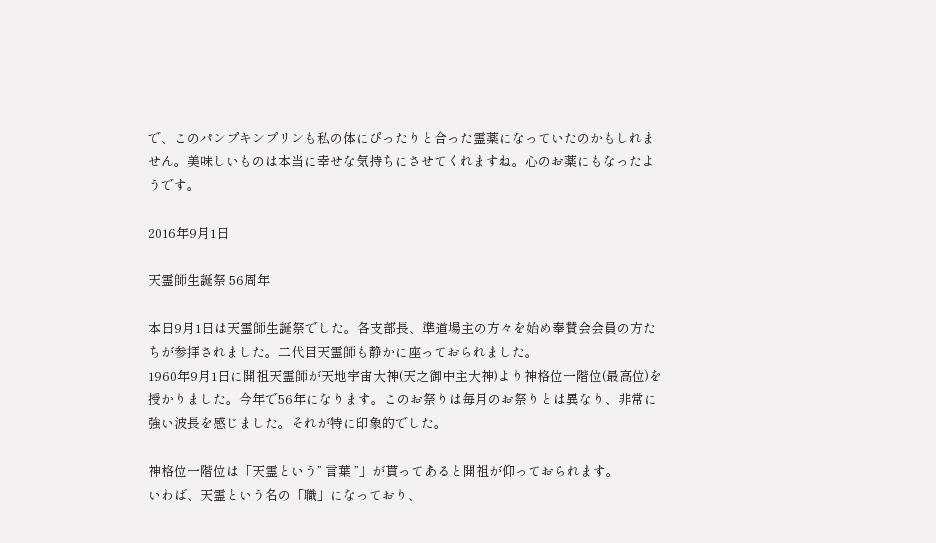で、このパンプキンプリンも私の体にぴったりと合った霊薬になっていたのかもしれません。美味しいものは本当に幸せな気持ちにさせてくれますね。心のお薬にもなったようです。

2016年9月1日

天霊師生誕祭 56周年

本日9月1日は天霊師生誕祭でした。各支部長、準道場主の方々を始め奉賛会会員の方たちが参拝されました。二代目天霊師も静かに座っておられました。
1960年9月1日に開祖天霊師が天地宇宙大神(天之御中主大神)より神格位一階位(最高位)を授かりました。今年で56年になります。このお祭りは毎月のお祭りとは異なり、非常に強い波長を感じました。それが特に印象的でした。

神格位一階位は「天霊という” 言葉 ”」が貰ってあると開祖が仰っておられます。
いわば、天霊という名の「職」になっており、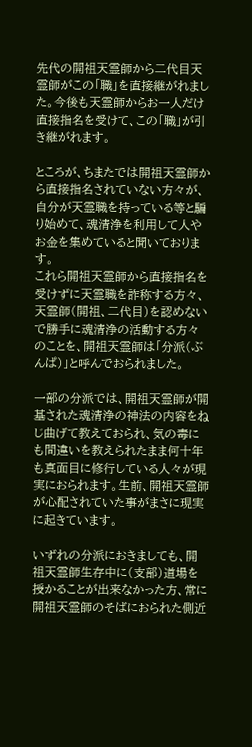先代の開祖天霊師から二代目天霊師がこの「職」を直接継がれました。今後も天霊師からお一人だけ直接指名を受けて、この「職」が引き継がれます。

ところが、ちまたでは開祖天霊師から直接指名されていない方々が、自分が天霊職を持っている等と騙り始めて、魂清浄を利用して人やお金を集めていると聞いております。
これら開祖天霊師から直接指名を受けずに天霊職を詐称する方々、天霊師(開祖、二代目)を認めないで勝手に魂清浄の活動する方々のことを、開祖天霊師は「分派(ぶんぱ)」と呼んでおられました。

一部の分派では、開祖天霊師が開基された魂清浄の神法の内容をねじ曲げて教えておられ、気の毒にも間違いを教えられたまま何十年も真面目に修行している人々が現実におられます。生前、開祖天霊師が心配されていた事がまさに現実に起きています。

いずれの分派におきましても、開祖天霊師生存中に(支部)道場を授かることが出来なかった方、常に開祖天霊師のそばにおられた側近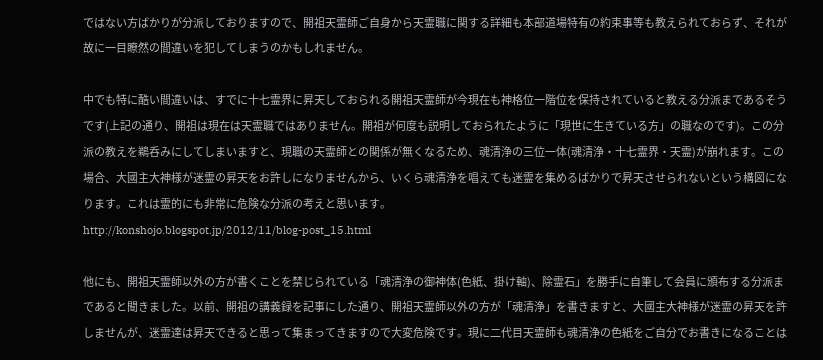ではない方ばかりが分派しておりますので、開祖天霊師ご自身から天霊職に関する詳細も本部道場特有の約束事等も教えられておらず、それが故に一目瞭然の間違いを犯してしまうのかもしれません。

中でも特に酷い間違いは、すでに十七霊界に昇天しておられる開祖天霊師が今現在も神格位一階位を保持されていると教える分派まであるそうです(上記の通り、開祖は現在は天霊職ではありません。開祖が何度も説明しておられたように「現世に生きている方」の職なのです)。この分派の教えを鵜呑みにしてしまいますと、現職の天霊師との関係が無くなるため、魂清浄の三位一体(魂清浄・十七霊界・天霊)が崩れます。この場合、大國主大神様が迷霊の昇天をお許しになりませんから、いくら魂清浄を唱えても迷霊を集めるばかりで昇天させられないという構図になります。これは霊的にも非常に危険な分派の考えと思います。
http://konshojo.blogspot.jp/2012/11/blog-post_15.html

他にも、開祖天霊師以外の方が書くことを禁じられている「魂清浄の御神体(色紙、掛け軸)、除霊石」を勝手に自筆して会員に頒布する分派まであると聞きました。以前、開祖の講義録を記事にした通り、開祖天霊師以外の方が「魂清浄」を書きますと、大國主大神様が迷霊の昇天を許しませんが、迷霊達は昇天できると思って集まってきますので大変危険です。現に二代目天霊師も魂清浄の色紙をご自分でお書きになることは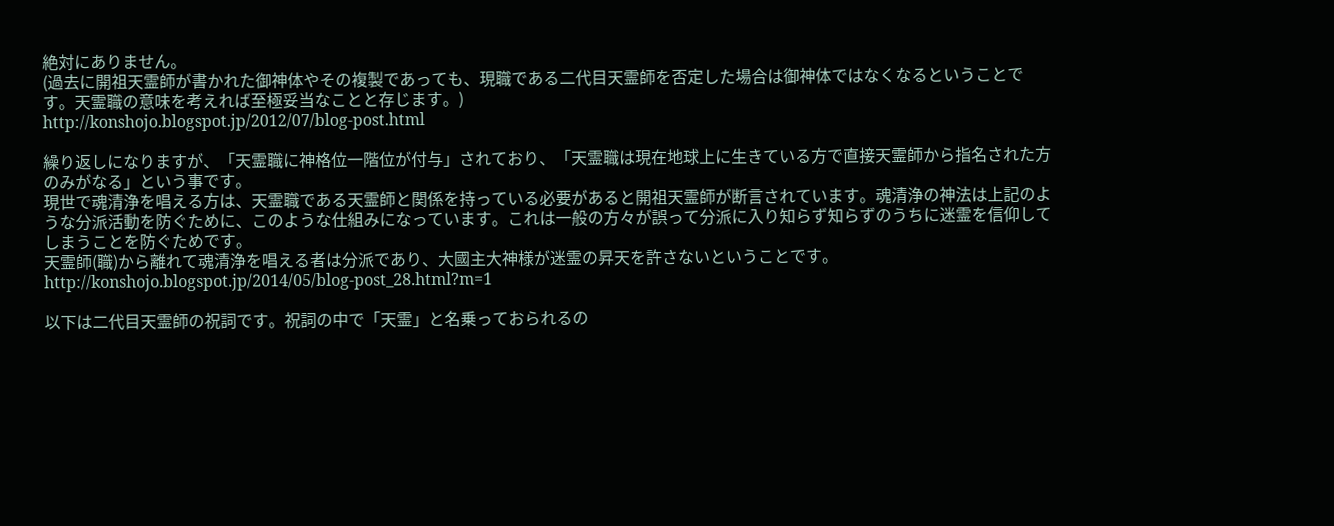絶対にありません。
(過去に開祖天霊師が書かれた御神体やその複製であっても、現職である二代目天霊師を否定した場合は御神体ではなくなるということです。天霊職の意味を考えれば至極妥当なことと存じます。)
http://konshojo.blogspot.jp/2012/07/blog-post.html

繰り返しになりますが、「天霊職に神格位一階位が付与」されており、「天霊職は現在地球上に生きている方で直接天霊師から指名された方のみがなる」という事です。
現世で魂清浄を唱える方は、天霊職である天霊師と関係を持っている必要があると開祖天霊師が断言されています。魂清浄の神法は上記のような分派活動を防ぐために、このような仕組みになっています。これは一般の方々が誤って分派に入り知らず知らずのうちに迷霊を信仰してしまうことを防ぐためです。
天霊師(職)から離れて魂清浄を唱える者は分派であり、大國主大神様が迷霊の昇天を許さないということです。
http://konshojo.blogspot.jp/2014/05/blog-post_28.html?m=1

以下は二代目天霊師の祝詞です。祝詞の中で「天霊」と名乗っておられるの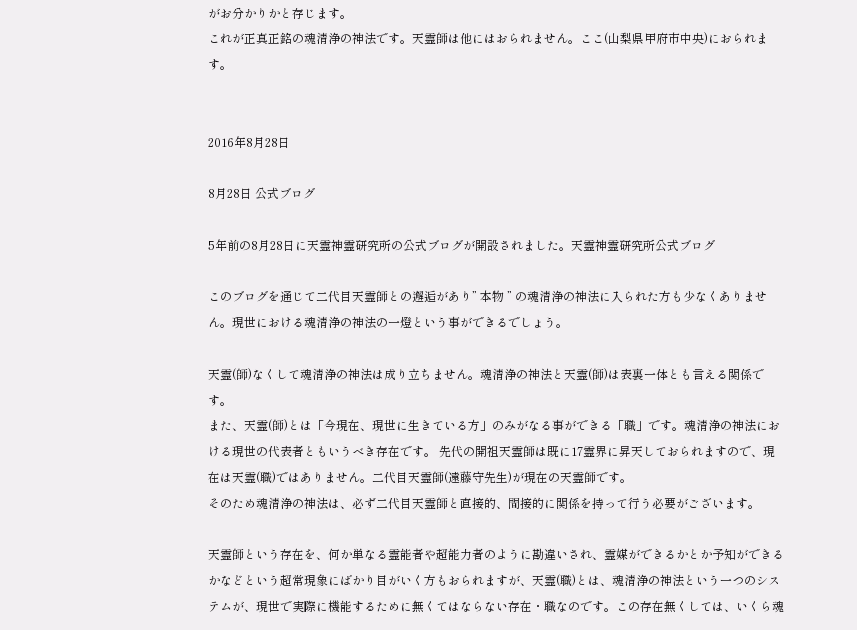がお分かりかと存じます。
これが正真正銘の魂清浄の神法です。天霊師は他にはおられません。ここ(山梨県甲府市中央)におられます。


2016年8月28日

8月28日 公式ブログ

5年前の8月28日に天霊神霊研究所の公式ブログが開設されました。天霊神霊研究所公式ブログ

このブログを通じて二代目天霊師との邂逅があり” 本物 ” の魂清浄の神法に入られた方も少なくありません。現世における魂清浄の神法の一燈という事ができるでしょう。

天霊(師)なくして魂清浄の神法は成り立ちません。魂清浄の神法と天霊(師)は表裏一体とも言える関係です。
また、天霊(師)とは「今現在、現世に生きている方」のみがなる事ができる「職」です。魂清浄の神法における現世の代表者ともいうべき存在です。 先代の開祖天霊師は既に17霊界に昇天しておられますので、現在は天霊(職)ではありません。二代目天霊師(遠藤守先生)が現在の天霊師です。
そのため魂清浄の神法は、必ず二代目天霊師と直接的、間接的に関係を持って行う必要がございます。

天霊師という存在を、何か単なる霊能者や超能力者のように勘違いされ、霊媒ができるかとか予知ができるかなどという超常現象にばかり目がいく方もおられますが、天霊(職)とは、魂清浄の神法という一つのシステムが、現世で実際に機能するために無くてはならない存在・職なのです。この存在無くしては、いくら魂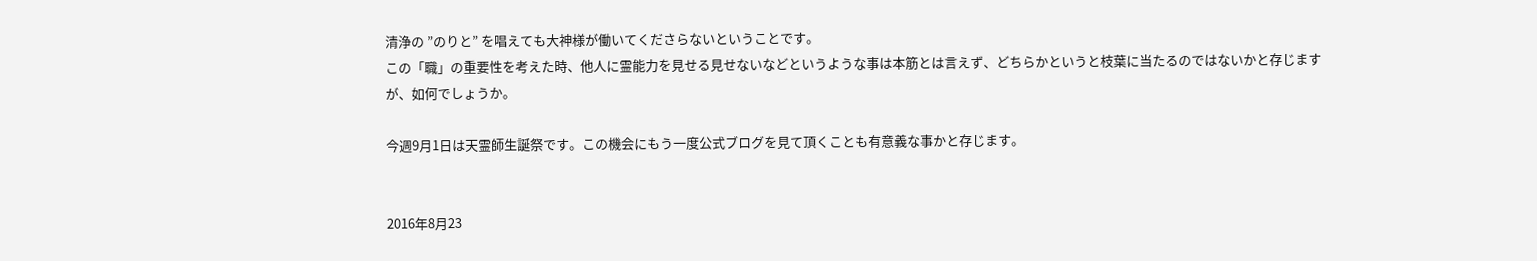清浄の ”のりと” を唱えても大神様が働いてくださらないということです。
この「職」の重要性を考えた時、他人に霊能力を見せる見せないなどというような事は本筋とは言えず、どちらかというと枝葉に当たるのではないかと存じますが、如何でしょうか。

今週9月1日は天霊師生誕祭です。この機会にもう一度公式ブログを見て頂くことも有意義な事かと存じます。


2016年8月23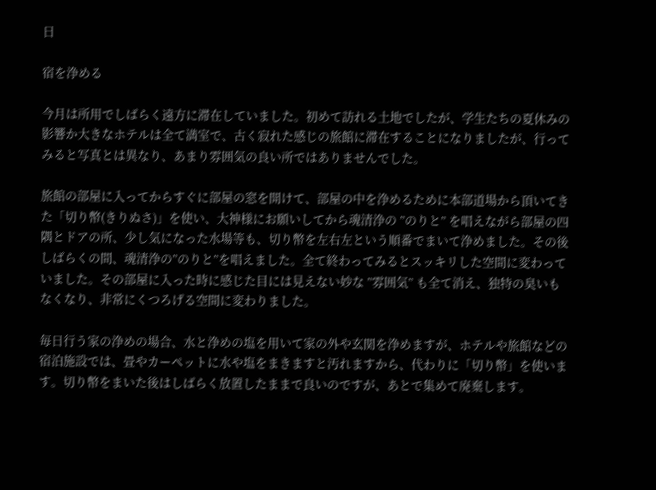日

宿を浄める

今月は所用でしばらく遠方に滞在していました。初めて訪れる土地でしたが、学生たちの夏休みの影響か大きなホテルは全て満室で、古く寂れた感じの旅館に滞在することになりましたが、行ってみると写真とは異なり、あまり雰囲気の良い所ではありませんでした。

旅館の部屋に入ってからすぐに部屋の窓を開けて、部屋の中を浄めるために本部道場から頂いてきた「切り幣(きりぬさ)」を使い、大神様にお願いしてから魂清浄の ”のりと” を唱えながら部屋の四隅とドアの所、少し気になった水場等も、切り幣を左右左という順番でまいて浄めました。その後しばらくの間、魂清浄の”のりと”を唱えました。全て終わってみるとスッキリした空間に変わっていました。その部屋に入った時に感じた目には見えない妙な ”雰囲気” も全て消え、独特の臭いもなくなり、非常にくつろげる空間に変わりました。

毎日行う家の浄めの場合、水と浄めの塩を用いて家の外や玄関を浄めますが、ホテルや旅館などの宿泊施設では、畳やカーペットに水や塩をまきますと汚れますから、代わりに「切り幣」を使います。切り幣をまいた後はしばらく放置したままで良いのですが、あとで集めて廃棄します。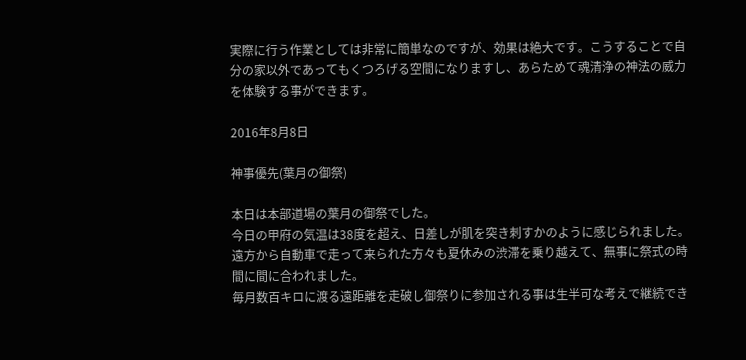実際に行う作業としては非常に簡単なのですが、効果は絶大です。こうすることで自分の家以外であってもくつろげる空間になりますし、あらためて魂清浄の神法の威力を体験する事ができます。

2016年8月8日

神事優先(葉月の御祭)

本日は本部道場の葉月の御祭でした。
今日の甲府の気温は38度を超え、日差しが肌を突き刺すかのように感じられました。遠方から自動車で走って来られた方々も夏休みの渋滞を乗り越えて、無事に祭式の時間に間に合われました。
毎月数百キロに渡る遠距離を走破し御祭りに参加される事は生半可な考えで継続でき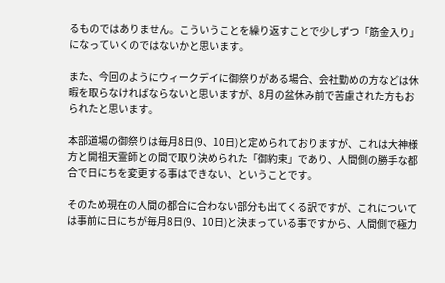るものではありません。こういうことを繰り返すことで少しずつ「筋金入り」になっていくのではないかと思います。

また、今回のようにウィークデイに御祭りがある場合、会社勤めの方などは休暇を取らなければならないと思いますが、8月の盆休み前で苦慮された方もおられたと思います。

本部道場の御祭りは毎月8日(9、10日)と定められておりますが、これは大神様方と開祖天霊師との間で取り決められた「御約束」であり、人間側の勝手な都合で日にちを変更する事はできない、ということです。

そのため現在の人間の都合に合わない部分も出てくる訳ですが、これについては事前に日にちが毎月8日(9、10日)と決まっている事ですから、人間側で極力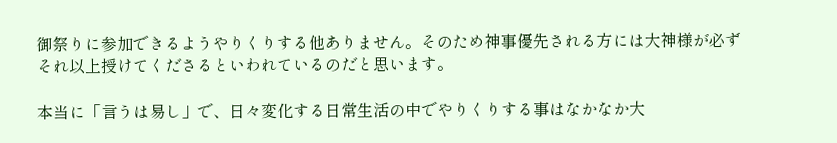御祭りに参加できるようやりくりする他ありません。そのため神事優先される方には大神様が必ずそれ以上授けてくださるといわれているのだと思います。

本当に「言うは易し」で、日々変化する日常生活の中でやりくりする事はなかなか大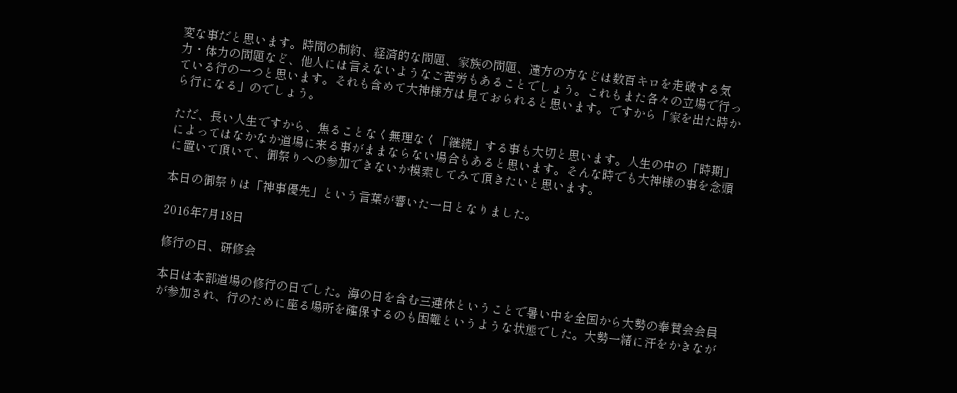変な事だと思います。時間の制約、経済的な問題、家族の問題、遠方の方などは数百キロを走破する気力・体力の問題など、他人には言えないようなご苦労もあることでしょう。これもまた各々の立場で行っている行の一つと思います。それも含めて大神様方は見ておられると思います。ですから「家を出た時から行になる」のでしょう。

ただ、長い人生ですから、焦ることなく無理なく「継続」する事も大切と思います。人生の中の「時期」によってはなかなか道場に来る事がままならない場合もあると思います。そんな時でも大神様の事を念頭に置いて頂いて、御祭りへの参加できないか模索してみて頂きたいと思います。

本日の御祭りは「神事優先」という言葉が響いた一日となりました。

2016年7月18日

修行の日、研修会

本日は本部道場の修行の日でした。海の日を含む三連休ということで暑い中を全国から大勢の奉賛会会員が参加され、行のために座る場所を確保するのも困難というような状態でした。大勢一緒に汗をかきなが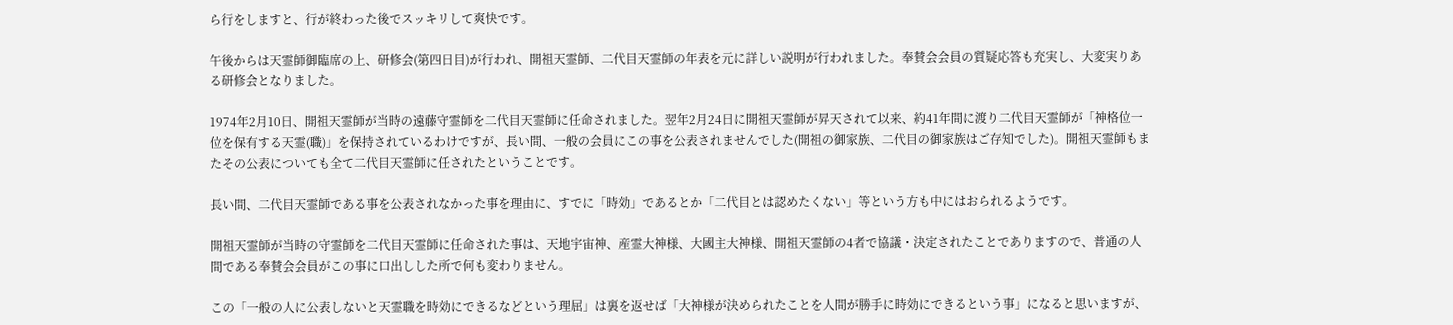ら行をしますと、行が終わった後でスッキリして爽快です。

午後からは天霊師御臨席の上、研修会(第四日目)が行われ、開祖天霊師、二代目天霊師の年表を元に詳しい説明が行われました。奉賛会会員の質疑応答も充実し、大変実りある研修会となりました。

1974年2月10日、開祖天霊師が当時の遠藤守霊師を二代目天霊師に任命されました。翌年2月24日に開祖天霊師が昇天されて以来、約41年間に渡り二代目天霊師が「神格位一位を保有する天霊(職)」を保持されているわけですが、長い間、一般の会員にこの事を公表されませんでした(開祖の御家族、二代目の御家族はご存知でした)。開祖天霊師もまたその公表についても全て二代目天霊師に任されたということです。

長い間、二代目天霊師である事を公表されなかった事を理由に、すでに「時効」であるとか「二代目とは認めたくない」等という方も中にはおられるようです。

開祖天霊師が当時の守霊師を二代目天霊師に任命された事は、天地宇宙神、産霊大神様、大國主大神様、開祖天霊師の4者で協議・決定されたことでありますので、普通の人間である奉賛会会員がこの事に口出しした所で何も変わりません。

この「一般の人に公表しないと天霊職を時効にできるなどという理屈」は裏を返せば「大神様が決められたことを人間が勝手に時効にできるという事」になると思いますが、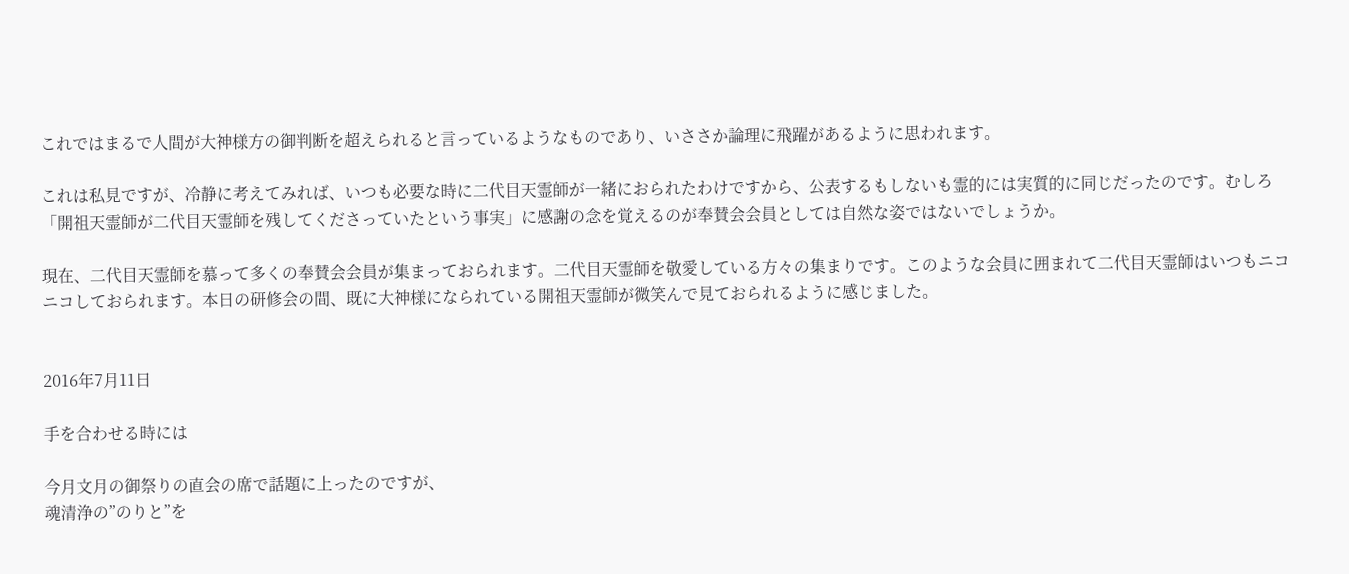これではまるで人間が大神様方の御判断を超えられると言っているようなものであり、いささか論理に飛躍があるように思われます。

これは私見ですが、冷静に考えてみれば、いつも必要な時に二代目天霊師が一緒におられたわけですから、公表するもしないも霊的には実質的に同じだったのです。むしろ「開祖天霊師が二代目天霊師を残してくださっていたという事実」に感謝の念を覚えるのが奉賛会会員としては自然な姿ではないでしょうか。

現在、二代目天霊師を慕って多くの奉賛会会員が集まっておられます。二代目天霊師を敬愛している方々の集まりです。このような会員に囲まれて二代目天霊師はいつもニコニコしておられます。本日の研修会の間、既に大神様になられている開祖天霊師が微笑んで見ておられるように感じました。


2016年7月11日

手を合わせる時には

今月文月の御祭りの直会の席で話題に上ったのですが、
魂清浄の”のりと”を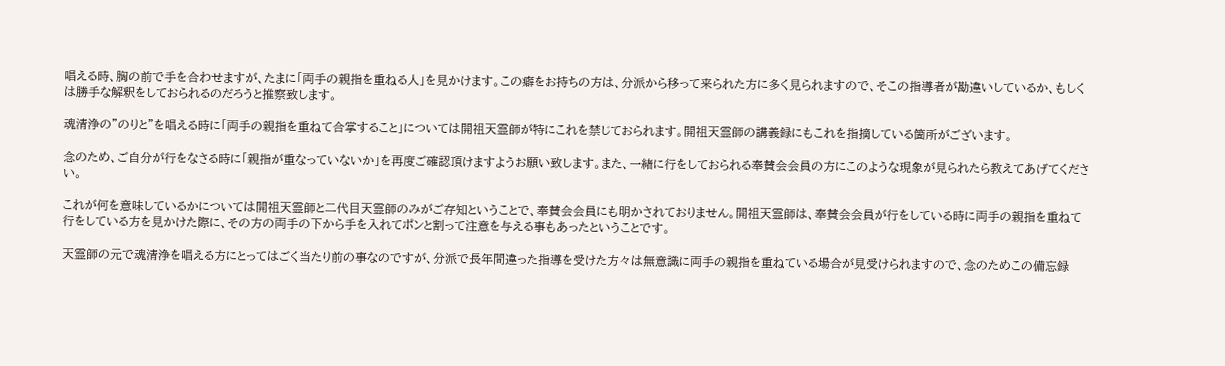唱える時、胸の前で手を合わせますが、たまに「両手の親指を重ねる人」を見かけます。この癖をお持ちの方は、分派から移って来られた方に多く見られますので、そこの指導者が勘違いしているか、もしくは勝手な解釈をしておられるのだろうと推察致します。

魂清浄の”のりと”を唱える時に「両手の親指を重ねて合掌すること」については開祖天霊師が特にこれを禁じておられます。開祖天霊師の講義録にもこれを指摘している箇所がございます。

念のため、ご自分が行をなさる時に「親指が重なっていないか」を再度ご確認頂けますようお願い致します。また、一緒に行をしておられる奉賛会会員の方にこのような現象が見られたら教えてあげてください。

これが何を意味しているかについては開祖天霊師と二代目天霊師のみがご存知ということで、奉賛会会員にも明かされておりません。開祖天霊師は、奉賛会会員が行をしている時に両手の親指を重ねて行をしている方を見かけた際に、その方の両手の下から手を入れてポンと割って注意を与える事もあったということです。

天霊師の元で魂清浄を唱える方にとってはごく当たり前の事なのですが、分派で長年間違った指導を受けた方々は無意識に両手の親指を重ねている場合が見受けられますので、念のためこの備忘録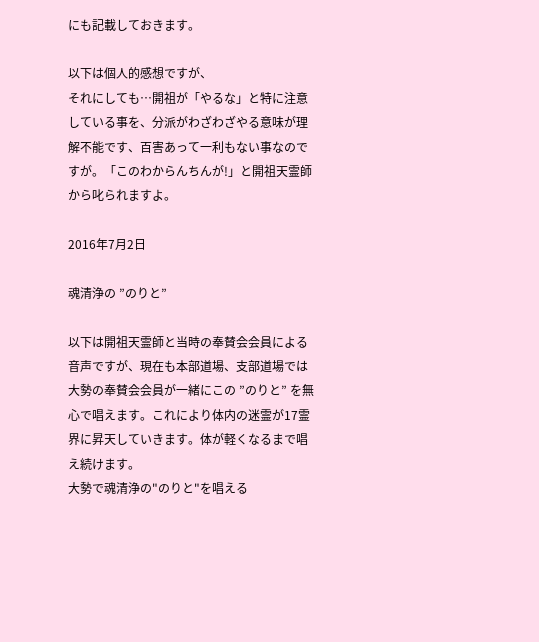にも記載しておきます。

以下は個人的感想ですが、
それにしても…開祖が「やるな」と特に注意している事を、分派がわざわざやる意味が理解不能です、百害あって一利もない事なのですが。「このわからんちんが!」と開祖天霊師から叱られますよ。

2016年7月2日

魂清浄の ”のりと”

以下は開祖天霊師と当時の奉賛会会員による音声ですが、現在も本部道場、支部道場では大勢の奉賛会会員が一緒にこの ”のりと” を無心で唱えます。これにより体内の迷霊が17霊界に昇天していきます。体が軽くなるまで唱え続けます。
大勢で魂清浄の"のりと"を唱える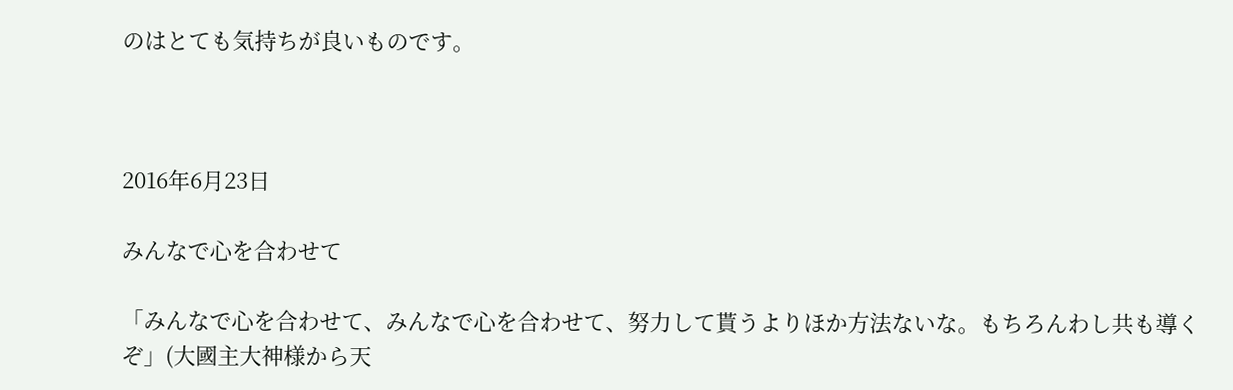のはとても気持ちが良いものです。



2016年6月23日

みんなで心を合わせて

「みんなで心を合わせて、みんなで心を合わせて、努力して貰うよりほか方法ないな。もちろんわし共も導くぞ」(大國主大神様から天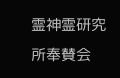霊神霊研究所奉賛会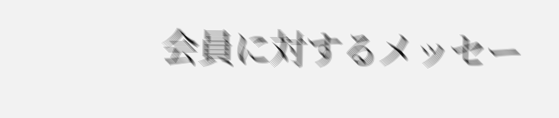会員に対するメッセー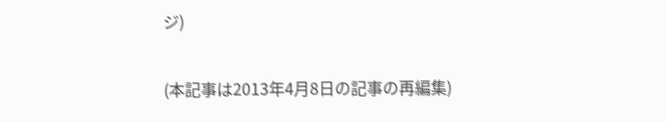ジ)

(本記事は2013年4月8日の記事の再編集)